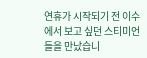연휴가 시작되기 전 이수에서 보고 싶던 스티미언들을 만났습니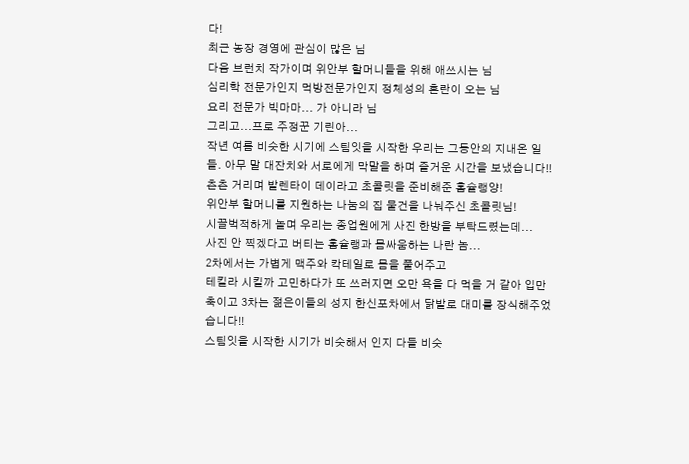다!
최근 농장 경영에 관심이 많은 님
다음 브런치 작가이며 위안부 할머니들을 위해 애쓰시는 님
심리학 전문가인지 먹방전문가인지 정체성의 혼란이 오는 님
요리 전문가 빅마마... 가 아니라 님
그리고...프로 주정꾼 기린아...
작년 여름 비슷한 시기에 스팀잇을 시작한 우리는 그동안의 지내온 일들. 아무 말 대잔치와 서로에게 막말을 하며 즐거운 시간을 보냈습니다!!
츤츤 거리며 발렌타이 데이라고 초콜릿을 준비해준 홈슐랭양!
위안부 할머니를 지원하는 나눔의 집 물건을 나눠주신 초콜릿님!
시끌벅적하게 놀며 우리는 종업원에게 사진 한방을 부탁드렸는데...
사진 안 찍겠다고 버티는 홈슐랭과 몸싸움하는 나란 놈...
2차에서는 가볍게 맥주와 칵테일로 몸을 풀어주고
테킬라 시킬까 고민하다가 또 쓰러지면 오만 욕을 다 먹을 거 같아 입만 축이고 3차는 젊은이들의 성지 한신포차에서 닭발로 대미를 장식해주었습니다!!
스팀잇을 시작한 시기가 비슷해서 인지 다들 비슷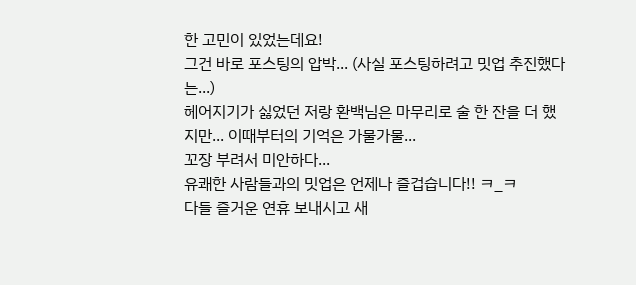한 고민이 있었는데요!
그건 바로 포스팅의 압박... (사실 포스팅하려고 밋업 추진했다는...)
헤어지기가 싫었던 저랑 환백님은 마무리로 술 한 잔을 더 했지만... 이때부터의 기억은 가물가물...
꼬장 부려서 미안하다...
유쾌한 사람들과의 밋업은 언제나 즐겁습니다!! ㅋ_ㅋ
다들 즐거운 연휴 보내시고 새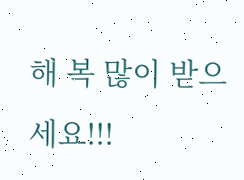해 복 많이 받으세요!!!